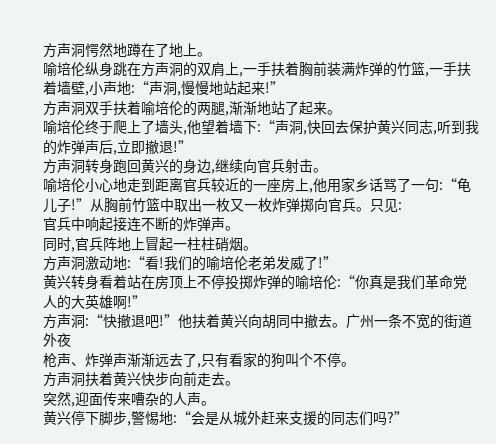方声洞愕然地蹲在了地上。
喻培伦纵身跳在方声洞的双肩上,一手扶着胸前装满炸弹的竹篮,一手扶着墙壁,小声地:“声洞,慢慢地站起来!”
方声洞双手扶着喻培伦的两腿,渐渐地站了起来。
喻培伦终于爬上了墙头,他望着墙下:“声洞,快回去保护黄兴同志,听到我的炸弹声后,立即撤退!”
方声洞转身跑回黄兴的身边,继续向官兵射击。
喻培伦小心地走到距离官兵较近的一座房上,他用家乡话骂了一句:“龟儿子!”从胸前竹篮中取出一枚又一枚炸弹掷向官兵。只见:
官兵中响起接连不断的炸弹声。
同时,官兵阵地上冒起一柱柱硝烟。
方声洞激动地:“看!我们的喻培伦老弟发威了!”
黄兴转身看着站在房顶上不停投掷炸弹的喻培伦:“你真是我们革命党人的大英雄啊!”
方声洞:“快撤退吧!”他扶着黄兴向胡同中撤去。广州一条不宽的街道外夜
枪声、炸弹声渐渐远去了,只有看家的狗叫个不停。
方声洞扶着黄兴快步向前走去。
突然,迎面传来嘈杂的人声。
黄兴停下脚步,警惕地:“会是从城外赶来支援的同志们吗?”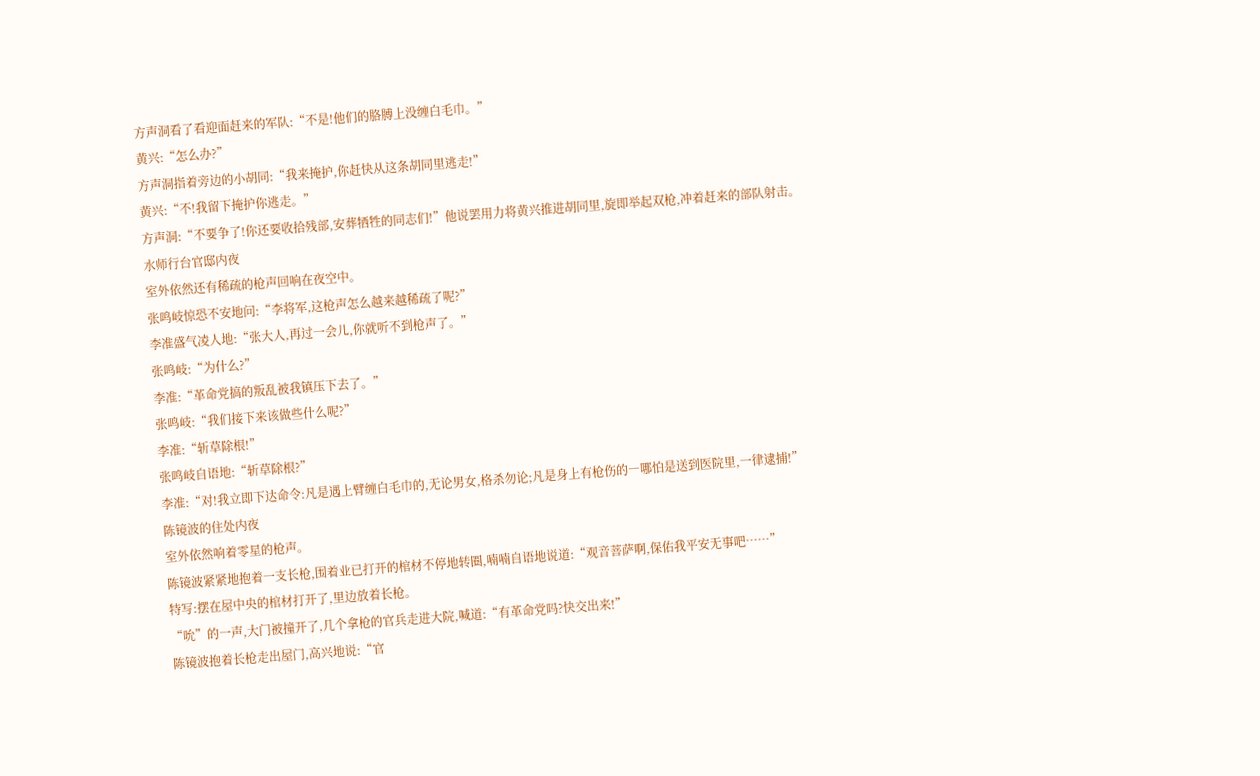方声洞看了看迎面赶来的军队:“不是!他们的胳膊上没缠白毛巾。”
黄兴:“怎么办?”
方声洞指着旁边的小胡同:“我来掩护,你赶快从这条胡同里逃走!”
黄兴:“不!我留下掩护你逃走。”
方声洞:“不要争了!你还要收拾残部,安葬牺牲的同志们!”他说罢用力将黄兴推进胡同里,旋即举起双枪,冲着赶来的部队射击。
水师行台官邸内夜
室外依然还有稀疏的枪声回响在夜空中。
张鸣岐惊恐不安地问:“李将军,这枪声怎么越来越稀疏了呢?”
李准盛气凌人地:“张大人,再过一会儿,你就听不到枪声了。”
张鸣岐:“为什么?”
李准:“革命党搞的叛乱被我镇压下去了。”
张鸣岐:“我们接下来该做些什么呢?”
李准:“斩草除根!”
张鸣岐自语地:“斩草除根?”
李准:“对!我立即下达命令:凡是遇上臂缠白毛巾的,无论男女,格杀勿论;凡是身上有枪伤的―哪怕是送到医院里,一律逮捕!”
陈镜波的住处内夜
室外依然响着零星的枪声。
陈镜波紧紧地抱着一支长枪,围着业已打开的棺材不停地转圈,喃喃自语地说道:“观音菩萨啊,保佑我平安无事吧……”
特写:摆在屋中央的棺材打开了,里边放着长枪。
“吮”的一声,大门被撞开了,几个拿枪的官兵走进大院,喊道:“有革命党吗?快交出来!”
陈镜波抱着长枪走出屋门,高兴地说:“官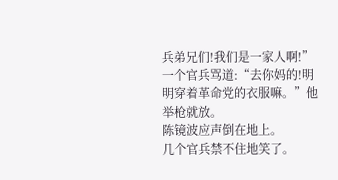兵弟兄们!我们是一家人啊!”
一个官兵骂道:“去你妈的!明明穿着革命党的衣服嘛。”他举枪就放。
陈镜波应声倒在地上。
几个官兵禁不住地笑了。